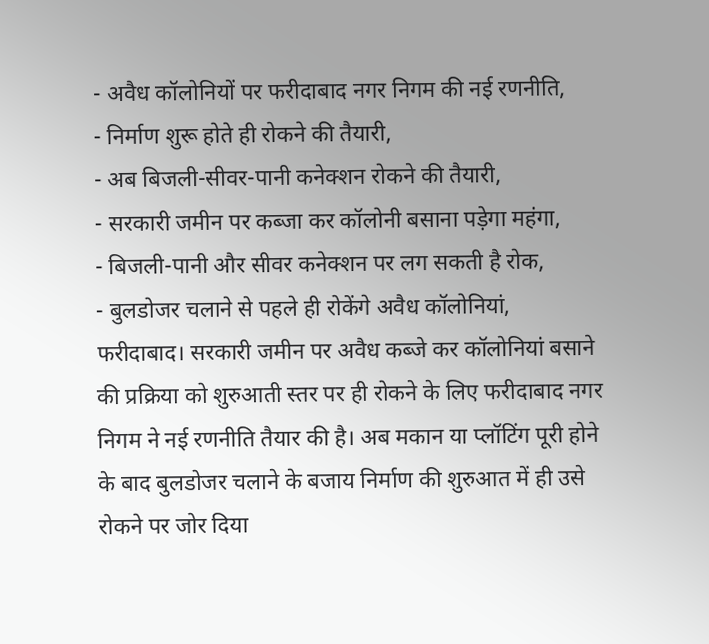- अवैध कॉलोनियों पर फरीदाबाद नगर निगम की नई रणनीति,
- निर्माण शुरू होते ही रोकने की तैयारी,
- अब बिजली-सीवर-पानी कनेक्शन रोकने की तैयारी,
- सरकारी जमीन पर कब्जा कर कॉलोनी बसाना पड़ेगा महंगा,
- बिजली-पानी और सीवर कनेक्शन पर लग सकती है रोक,
- बुलडोजर चलाने से पहले ही रोकेंगे अवैध कॉलोनियां,
फरीदाबाद। सरकारी जमीन पर अवैध कब्जे कर कॉलोनियां बसाने की प्रक्रिया को शुरुआती स्तर पर ही रोकने के लिए फरीदाबाद नगर निगम ने नई रणनीति तैयार की है। अब मकान या प्लॉटिंग पूरी होने के बाद बुलडोजर चलाने के बजाय निर्माण की शुरुआत में ही उसे रोकने पर जोर दिया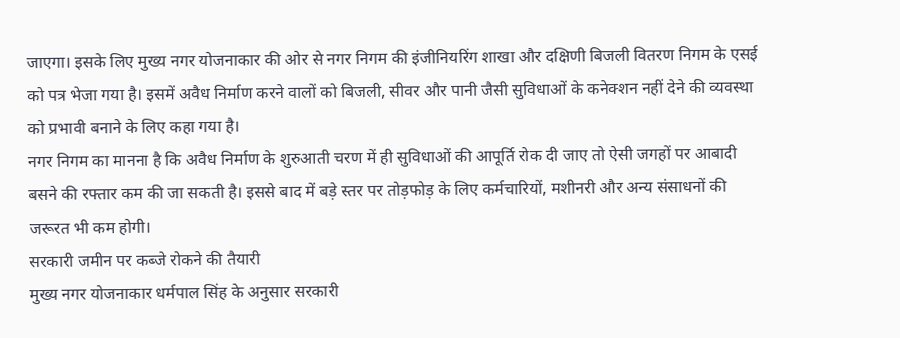जाएगा। इसके लिए मुख्य नगर योजनाकार की ओर से नगर निगम की इंजीनियरिंग शाखा और दक्षिणी बिजली वितरण निगम के एसई को पत्र भेजा गया है। इसमें अवैध निर्माण करने वालों को बिजली, सीवर और पानी जैसी सुविधाओं के कनेक्शन नहीं देने की व्यवस्था को प्रभावी बनाने के लिए कहा गया है।
नगर निगम का मानना है कि अवैध निर्माण के शुरुआती चरण में ही सुविधाओं की आपूर्ति रोक दी जाए तो ऐसी जगहों पर आबादी बसने की रफ्तार कम की जा सकती है। इससे बाद में बड़े स्तर पर तोड़फोड़ के लिए कर्मचारियों, मशीनरी और अन्य संसाधनों की जरूरत भी कम होगी।
सरकारी जमीन पर कब्जे रोकने की तैयारी
मुख्य नगर योजनाकार धर्मपाल सिंह के अनुसार सरकारी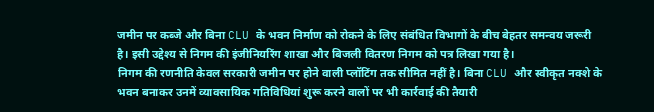जमीन पर कब्जे और बिना CLU के भवन निर्माण को रोकने के लिए संबंधित विभागों के बीच बेहतर समन्वय जरूरी है। इसी उद्देश्य से निगम की इंजीनियरिंग शाखा और बिजली वितरण निगम को पत्र लिखा गया है।
निगम की रणनीति केवल सरकारी जमीन पर होने वाली प्लॉटिंग तक सीमित नहीं है। बिना CLU और स्वीकृत नक्शे के भवन बनाकर उनमें व्यावसायिक गतिविधियां शुरू करने वालों पर भी कार्रवाई की तैयारी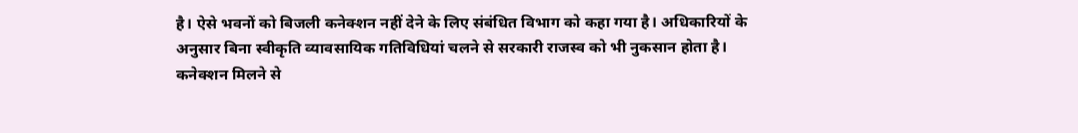है। ऐसे भवनों को बिजली कनेक्शन नहीं देने के लिए संबंधित विभाग को कहा गया है। अधिकारियों के अनुसार बिना स्वीकृति व्यावसायिक गतिविधियां चलने से सरकारी राजस्व को भी नुकसान होता है।
कनेक्शन मिलने से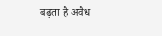बढ़ता है अवैध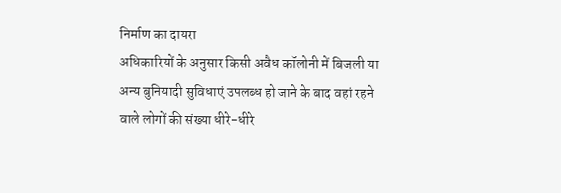निर्माण का दायरा
अधिकारियों के अनुसार किसी अवैध कॉलोनी में बिजली या अन्य बुनियादी सुविधाएं उपलब्ध हो जाने के बाद वहां रहने वाले लोगों की संख्या धीरे-धीरे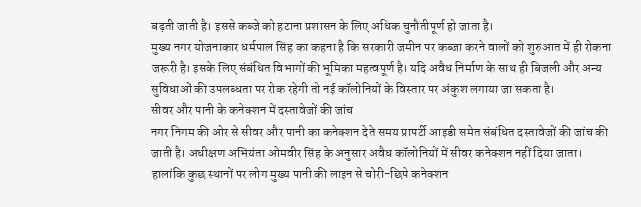बढ़ती जाती है। इससे कब्जे को हटाना प्रशासन के लिए अधिक चुनौतीपूर्ण हो जाता है।
मुख्य नगर योजनाकार धर्मपाल सिंह का कहना है कि सरकारी जमीन पर कब्जा करने वालों को शुरुआत में ही रोकना जरूरी है। इसके लिए संबंधित विभागों की भूमिका महत्वपूर्ण है। यदि अवैध निर्माण के साथ ही बिजली और अन्य सुविधाओं की उपलब्धता पर रोक रहेगी तो नई कॉलोनियों के विस्तार पर अंकुश लगाया जा सकता है।
सीवर और पानी के कनेक्शन में दस्तावेजों की जांच
नगर निगम की ओर से सीवर और पानी का कनेक्शन देते समय प्रापर्टी आइडी समेत संबंधित दस्तावेजों की जांच की जाती है। अधीक्षण अभियंता ओमवीर सिंह के अनुसार अवैध कॉलोनियों में सीवर कनेक्शन नहीं दिया जाता। हालांकि कुछ स्थानों पर लोग मुख्य पानी की लाइन से चोरी-छिपे कनेक्शन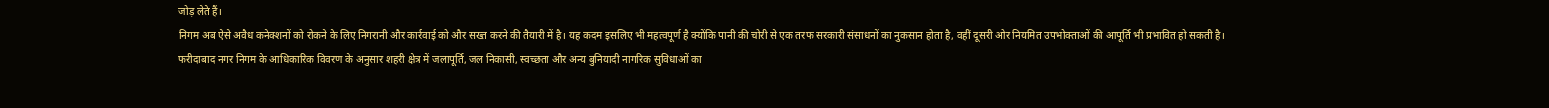जोड़ लेते हैं।
निगम अब ऐसे अवैध कनेक्शनों को रोकने के लिए निगरानी और कार्रवाई को और सख्त करने की तैयारी में है। यह कदम इसलिए भी महत्वपूर्ण है क्योंकि पानी की चोरी से एक तरफ सरकारी संसाधनों का नुकसान होता है, वहीं दूसरी ओर नियमित उपभोक्ताओं की आपूर्ति भी प्रभावित हो सकती है।
फरीदाबाद नगर निगम के आधिकारिक विवरण के अनुसार शहरी क्षेत्र में जलापूर्ति, जल निकासी, स्वच्छता और अन्य बुनियादी नागरिक सुविधाओं का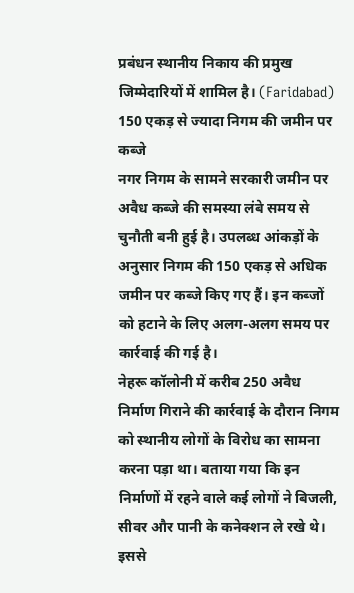प्रबंधन स्थानीय निकाय की प्रमुख जिम्मेदारियों में शामिल है। (Faridabad)
150 एकड़ से ज्यादा निगम की जमीन पर कब्जे
नगर निगम के सामने सरकारी जमीन पर अवैध कब्जे की समस्या लंबे समय से चुनौती बनी हुई है। उपलब्ध आंकड़ों के अनुसार निगम की 150 एकड़ से अधिक जमीन पर कब्जे किए गए हैं। इन कब्जों को हटाने के लिए अलग-अलग समय पर कार्रवाई की गई है।
नेहरू कॉलोनी में करीब 250 अवैध निर्माण गिराने की कार्रवाई के दौरान निगम को स्थानीय लोगों के विरोध का सामना करना पड़ा था। बताया गया कि इन निर्माणों में रहने वाले कई लोगों ने बिजली, सीवर और पानी के कनेक्शन ले रखे थे। इससे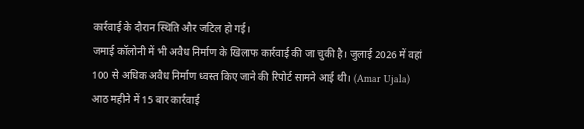कार्रवाई के दौरान स्थिति और जटिल हो गई।
जमाई कॉलोनी में भी अवैध निर्माण के खिलाफ कार्रवाई की जा चुकी है। जुलाई 2026 में वहां 100 से अधिक अवैध निर्माण ध्वस्त किए जाने की रिपोर्ट सामने आई थी। (Amar Ujala)
आठ महीने में 15 बार कार्रवाई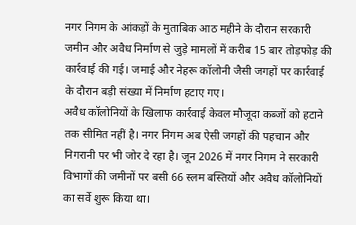नगर निगम के आंकड़ों के मुताबिक आठ महीने के दौरान सरकारी जमीन और अवैध निर्माण से जुड़े मामलों में करीब 15 बार तोड़फोड़ की कार्रवाई की गई। जमाई और नेहरू कॉलोनी जैसी जगहों पर कार्रवाई के दौरान बड़ी संख्या में निर्माण हटाए गए।
अवैध कॉलोनियों के खिलाफ कार्रवाई केवल मौजूदा कब्जों को हटाने तक सीमित नहीं है। नगर निगम अब ऐसी जगहों की पहचान और निगरानी पर भी जोर दे रहा है। जून 2026 में नगर निगम ने सरकारी विभागों की जमीनों पर बसी 66 स्लम बस्तियों और अवैध कॉलोनियों का सर्वे शुरू किया था।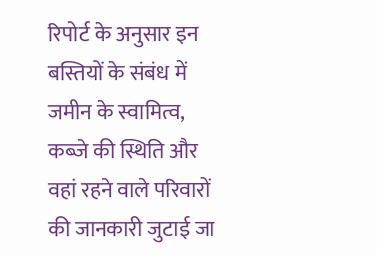रिपोर्ट के अनुसार इन बस्तियों के संबंध में जमीन के स्वामित्व, कब्जे की स्थिति और वहां रहने वाले परिवारों की जानकारी जुटाई जा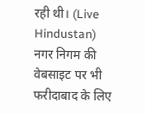रही थी। (Live Hindustan)
नगर निगम की वेबसाइट पर भी फरीदाबाद के लिए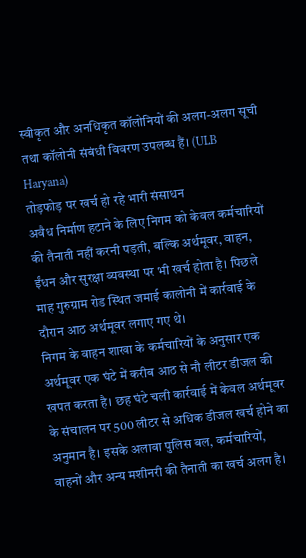स्वीकृत और अनधिकृत कॉलोनियों की अलग-अलग सूची तथा कॉलोनी संबंधी विवरण उपलब्ध हैं। (ULB Haryana)
तोड़फोड़ पर खर्च हो रहे भारी संसाधन
अवैध निर्माण हटाने के लिए निगम को केवल कर्मचारियों की तैनाती नहीं करनी पड़ती, बल्कि अर्थमूवर, वाहन, ईंधन और सुरक्षा व्यवस्था पर भी खर्च होता है। पिछले माह गुरुग्राम रोड स्थित जमाई कालोनी में कार्रवाई के दौरान आठ अर्थमूवर लगाए गए थे।
निगम के वाहन शाखा के कर्मचारियों के अनुसार एक अर्थमूवर एक घंटे में करीब आठ से नौ लीटर डीजल की खपत करता है। छह घंटे चली कार्रवाई में केवल अर्थमूवर के संचालन पर 500 लीटर से अधिक डीजल खर्च होने का अनुमान है। इसके अलावा पुलिस बल, कर्मचारियों, वाहनों और अन्य मशीनरी की तैनाती का खर्च अलग है।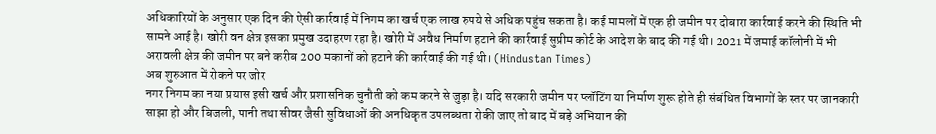अधिकारियों के अनुसार एक दिन की ऐसी कार्रवाई में निगम का खर्च एक लाख रुपये से अधिक पहुंच सकता है। कई मामलों में एक ही जमीन पर दोबारा कार्रवाई करने की स्थिति भी सामने आई है। खोरी वन क्षेत्र इसका प्रमुख उदाहरण रहा है। खोरी में अवैध निर्माण हटाने की कार्रवाई सुप्रीम कोर्ट के आदेश के बाद की गई थी। 2021 में जमाई कॉलोनी में भी अरावली क्षेत्र की जमीन पर बने करीब 200 मकानों को हटाने की कार्रवाई की गई थी। (Hindustan Times)
अब शुरुआत में रोकने पर जोर
नगर निगम का नया प्रयास इसी खर्च और प्रशासनिक चुनौती को कम करने से जुड़ा है। यदि सरकारी जमीन पर प्लॉटिंग या निर्माण शुरू होते ही संबंधित विभागों के स्तर पर जानकारी साझा हो और बिजली, पानी तथा सीवर जैसी सुविधाओं की अनधिकृत उपलब्धता रोकी जाए तो बाद में बड़े अभियान की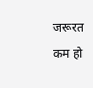जरूरत कम हो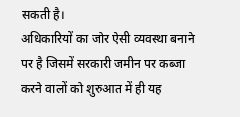सकती है।
अधिकारियों का जोर ऐसी व्यवस्था बनाने पर है जिसमें सरकारी जमीन पर कब्जा करने वालों को शुरुआत में ही यह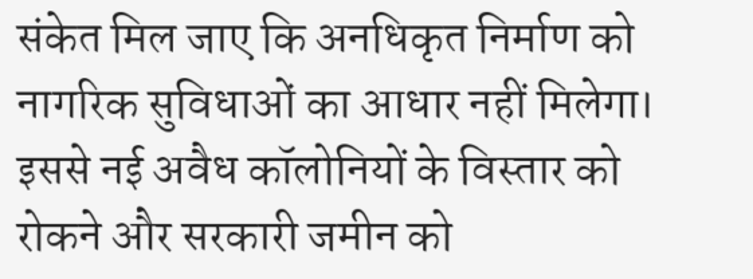संकेत मिल जाए कि अनधिकृत निर्माण को नागरिक सुविधाओं का आधार नहीं मिलेगा। इससे नई अवैध कॉलोनियों के विस्तार को रोकने और सरकारी जमीन को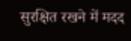सुरक्षित रखने में मदद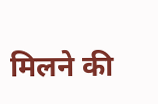मिलने की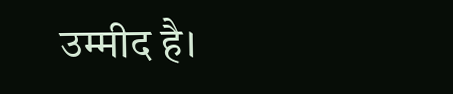उम्मीद है।